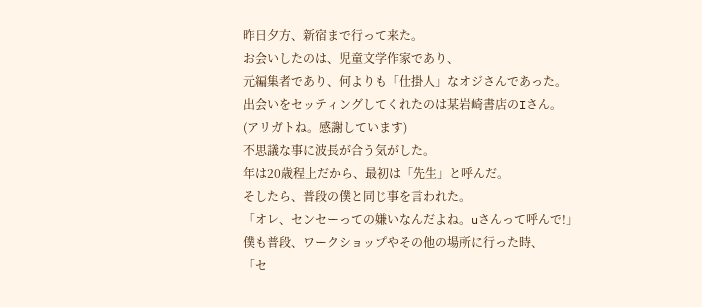昨日夕方、新宿まで行って来た。
お会いしたのは、児童文学作家であり、
元編集者であり、何よりも「仕掛人」なオジさんであった。
出会いをセッティングしてくれたのは某岩崎書店のIさん。
(アリガトね。感謝しています)
不思議な事に波長が合う気がした。
年は20歳程上だから、最初は「先生」と呼んだ。
そしたら、普段の僕と同じ事を言われた。
「オレ、センセーっての嫌いなんだよね。uさんって呼んで!」
僕も普段、ワークショップやその他の場所に行った時、
「セ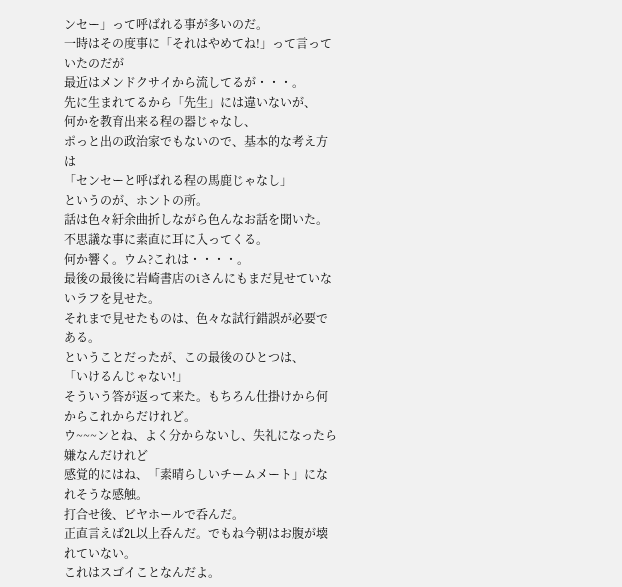ンセー」って呼ばれる事が多いのだ。
一時はその度事に「それはやめてね!」って言っていたのだが
最近はメンドクサイから流してるが・・・。
先に生まれてるから「先生」には違いないが、
何かを教育出来る程の器じゃなし、
ポっと出の政治家でもないので、基本的な考え方は
「センセーと呼ばれる程の馬鹿じゃなし」
というのが、ホントの所。
話は色々紆余曲折しながら色んなお話を聞いた。
不思議な事に素直に耳に入ってくる。
何か響く。ウム?これは・・・・。
最後の最後に岩崎書店のiさんにもまだ見せていないラフを見せた。
それまで見せたものは、色々な試行錯誤が必要である。
ということだったが、この最後のひとつは、
「いけるんじゃない!」
そういう答が返って来た。もちろん仕掛けから何からこれからだけれど。
ウ~~~ンとね、よく分からないし、失礼になったら嫌なんだけれど
感覚的にはね、「素晴らしいチームメート」になれそうな感触。
打合せ後、ビヤホールで呑んだ。
正直言えば2L以上呑んだ。でもね今朝はお腹が壊れていない。
これはスゴイことなんだよ。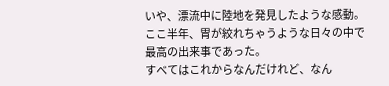いや、漂流中に陸地を発見したような感動。
ここ半年、胃が絞れちゃうような日々の中で
最高の出来事であった。
すべてはこれからなんだけれど、なん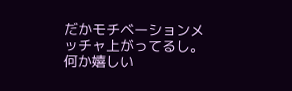だかモチベーションメッチャ上がってるし。
何か嬉しい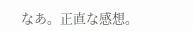なあ。正直な感想。